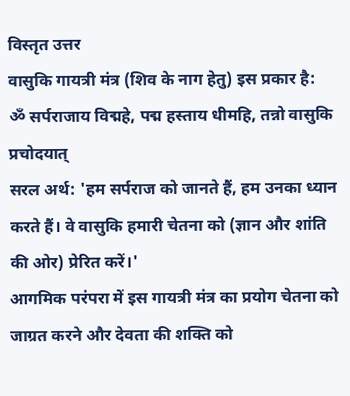विस्तृत उत्तर
वासुकि गायत्री मंत्र (शिव के नाग हेतु) इस प्रकार है:
ॐ सर्पराजाय विद्महे, पद्म हस्ताय धीमहि, तन्नो वासुकि प्रचोदयात्
सरल अर्थ: 'हम सर्पराज को जानते हैं, हम उनका ध्यान करते हैं। वे वासुकि हमारी चेतना को (ज्ञान और शांति की ओर) प्रेरित करें।'
आगमिक परंपरा में इस गायत्री मंत्र का प्रयोग चेतना को जाग्रत करने और देवता की शक्ति को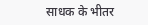साधक के भीतर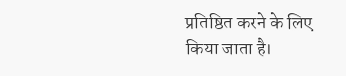प्रतिष्ठित करने के लिए किया जाता है।